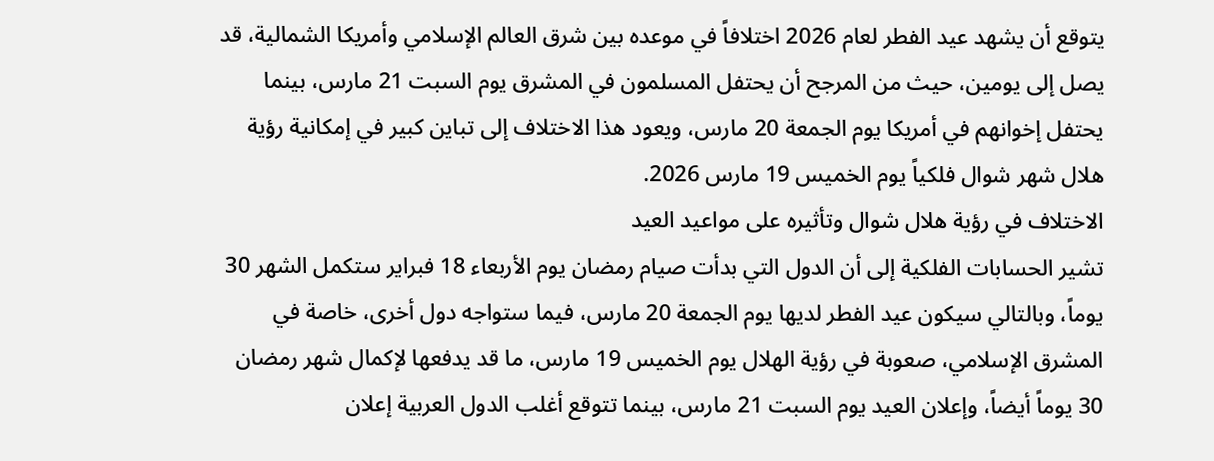يتوقع أن يشهد عيد الفطر لعام 2026 اختلافاً في موعده بين شرق العالم الإسلامي وأمريكا الشمالية، قد يصل إلى يومين، حيث من المرجح أن يحتفل المسلمون في المشرق يوم السبت 21 مارس، بينما يحتفل إخوانهم في أمريكا يوم الجمعة 20 مارس، ويعود هذا الاختلاف إلى تباين كبير في إمكانية رؤية هلال شهر شوال فلكياً يوم الخميس 19 مارس 2026.
الاختلاف في رؤية هلال شوال وتأثيره على مواعيد العيد
تشير الحسابات الفلكية إلى أن الدول التي بدأت صيام رمضان يوم الأربعاء 18 فبراير ستكمل الشهر 30 يوماً، وبالتالي سيكون عيد الفطر لديها يوم الجمعة 20 مارس، فيما ستواجه دول أخرى، خاصة في المشرق الإسلامي، صعوبة في رؤية الهلال يوم الخميس 19 مارس، ما قد يدفعها لإكمال شهر رمضان 30 يوماً أيضاً، وإعلان العيد يوم السبت 21 مارس، بينما تتوقع أغلب الدول العربية إعلان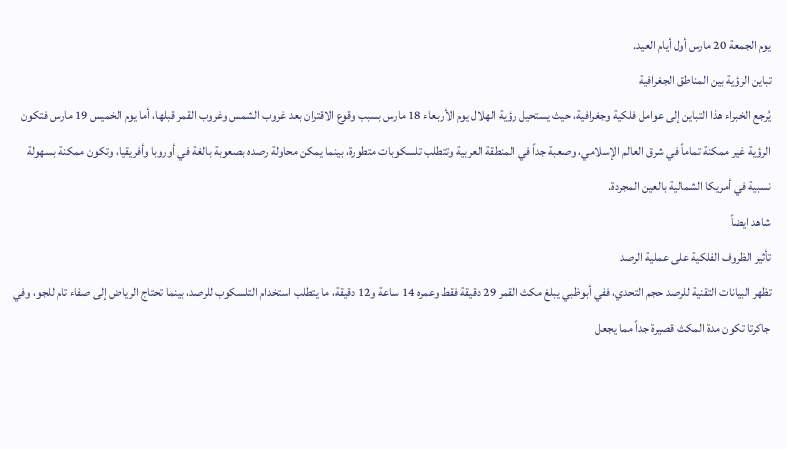يوم الجمعة 20 مارس أول أيام العيد.
تباين الرؤية بين المناطق الجغرافية
يُرجع الخبراء هذا التباين إلى عوامل فلكية وجغرافية، حيث يستحيل رؤية الهلال يوم الأربعاء 18 مارس بسبب وقوع الاقتران بعد غروب الشمس وغروب القمر قبلها، أما يوم الخميس 19 مارس فتكون الرؤية غير ممكنة تماماً في شرق العالم الإسلامي، وصعبة جداً في المنطقة العربية وتتطلب تلسكوبات متطورة، بينما يمكن محاولة رصده بصعوبة بالغة في أوروبا وأفريقيا، وتكون ممكنة بسهولة نسبية في أمريكا الشمالية بالعين المجردة.
شاهد ايضاً
تأثير الظروف الفلكية على عملية الرصد
تظهر البيانات التقنية للرصد حجم التحدي، ففي أبوظبي يبلغ مكث القمر 29 دقيقة فقط وعمره 14 ساعة و12 دقيقة، ما يتطلب استخدام التلسكوب للرصد، بينما تحتاج الرياض إلى صفاء تام للجو، وفي جاكرتا تكون مدة المكث قصيرة جداً مما يجعل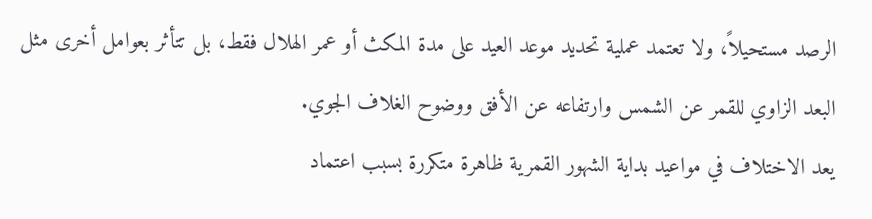الرصد مستحيلاً، ولا تعتمد عملية تحديد موعد العيد على مدة المكث أو عمر الهلال فقط، بل تتأثر بعوامل أخرى مثل البعد الزاوي للقمر عن الشمس وارتفاعه عن الأفق ووضوح الغلاف الجوي.
يعد الاختلاف في مواعيد بداية الشهور القمرية ظاهرة متكررة بسبب اعتماد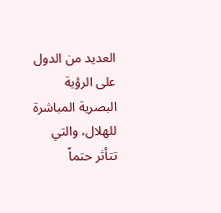العديد من الدول على الرؤية البصرية المباشرة للهلال، والتي تتأثر حتماً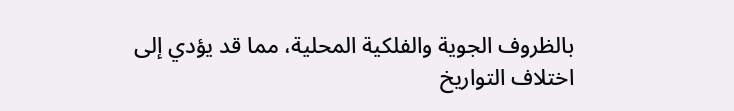بالظروف الجوية والفلكية المحلية، مما قد يؤدي إلى اختلاف التواريخ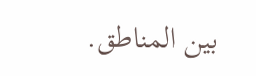بين المناطق.